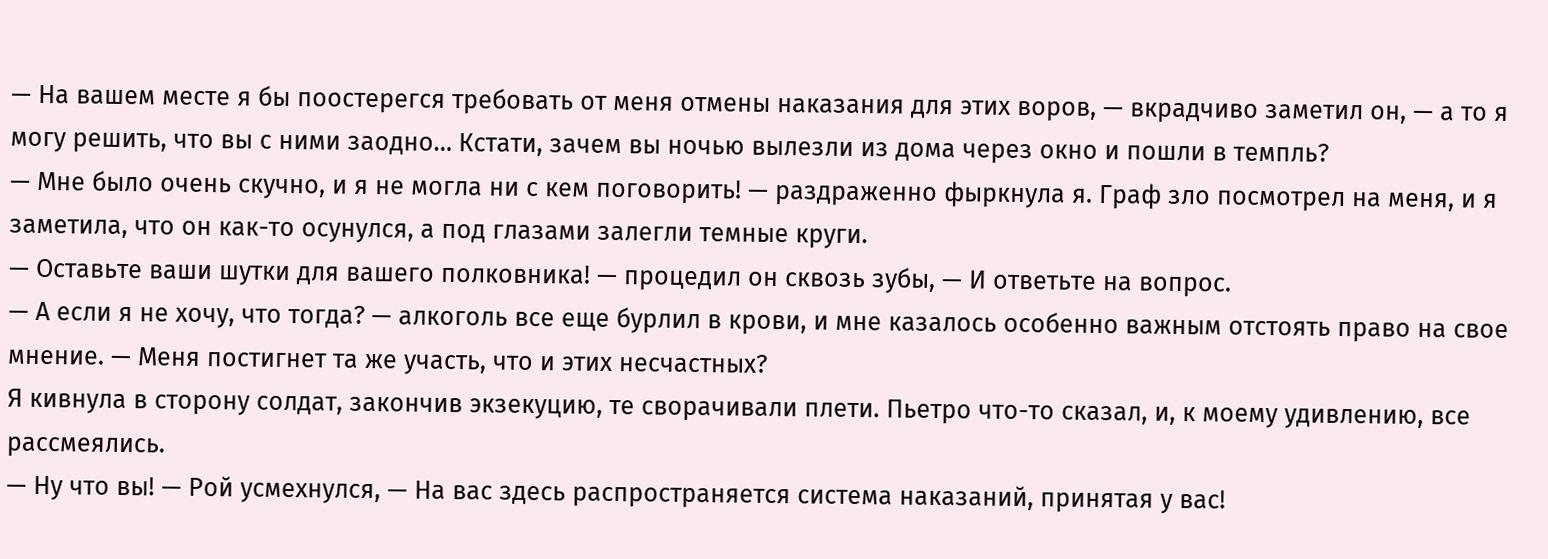— На вашем месте я бы поостерегся требовать от меня отмены наказания для этих воров, — вкрадчиво заметил он, — а то я могу решить, что вы с ними заодно… Кстати, зачем вы ночью вылезли из дома через окно и пошли в темпль?
— Мне было очень скучно, и я не могла ни с кем поговорить! — раздраженно фыркнула я. Граф зло посмотрел на меня, и я заметила, что он как-то осунулся, а под глазами залегли темные круги.
— Оставьте ваши шутки для вашего полковника! — процедил он сквозь зубы, — И ответьте на вопрос.
— А если я не хочу, что тогда? — алкоголь все еще бурлил в крови, и мне казалось особенно важным отстоять право на свое мнение. — Меня постигнет та же участь, что и этих несчастных?
Я кивнула в сторону солдат, закончив экзекуцию, те сворачивали плети. Пьетро что-то сказал, и, к моему удивлению, все рассмеялись.
— Ну что вы! — Рой усмехнулся, — На вас здесь распространяется система наказаний, принятая у вас!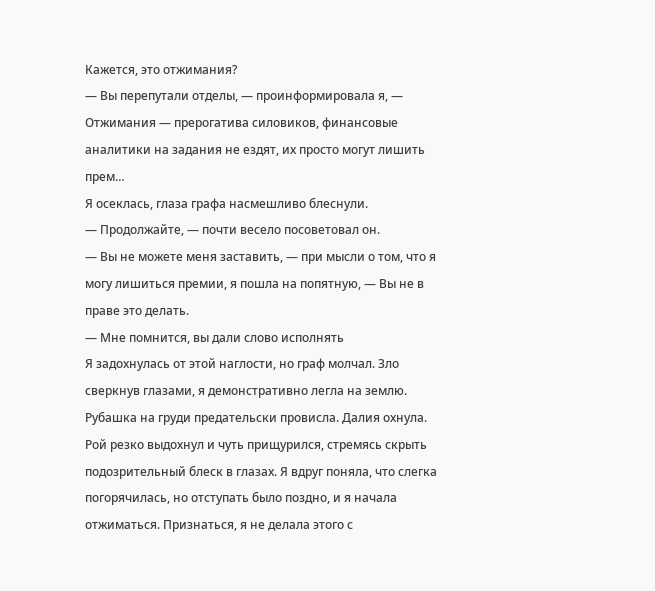Кажется, это отжимания?
— Вы перепутали отделы, — проинформировала я, — Отжимания — прерогатива силовиков, финансовые аналитики на задания не ездят, их просто могут лишить прем…
Я осеклась, глаза графа насмешливо блеснули.
— Продолжайте, — почти весело посоветовал он.
— Вы не можете меня заставить, — при мысли о том, что я могу лишиться премии, я пошла на попятную, — Вы не в праве это делать.
— Мне помнится, вы дали слово исполнять
Я задохнулась от этой наглости, но граф молчал. Зло сверкнув глазами, я демонстративно легла на землю. Рубашка на груди предательски провисла. Далия охнула.
Рой резко выдохнул и чуть прищурился, стремясь скрыть подозрительный блеск в глазах. Я вдруг поняла, что слегка погорячилась, но отступать было поздно, и я начала отжиматься. Признаться, я не делала этого с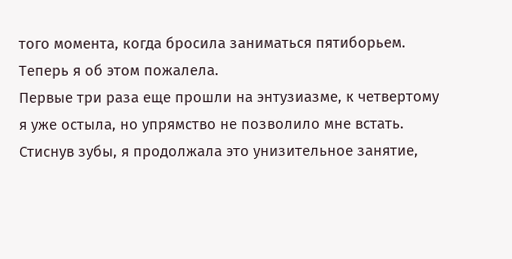того момента, когда бросила заниматься пятиборьем. Теперь я об этом пожалела.
Первые три раза еще прошли на энтузиазме, к четвертому я уже остыла, но упрямство не позволило мне встать. Стиснув зубы, я продолжала это унизительное занятие,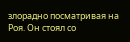злорадно посматривая на Роя. Он стоял со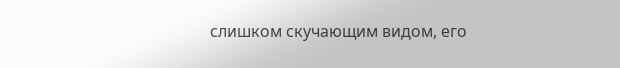слишком скучающим видом, его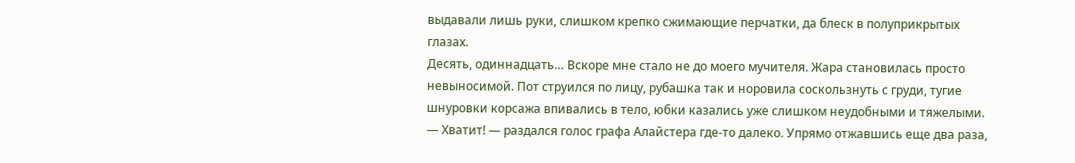выдавали лишь руки, слишком крепко сжимающие перчатки, да блеск в полуприкрытых глазах.
Десять, одиннадцать… Вскоре мне стало не до моего мучителя. Жара становилась просто невыносимой. Пот струился по лицу, рубашка так и норовила соскользнуть с груди, тугие шнуровки корсажа впивались в тело, юбки казались уже слишком неудобными и тяжелыми.
— Хватит! — раздался голос графа Алайстера где-то далеко. Упрямо отжавшись еще два раза,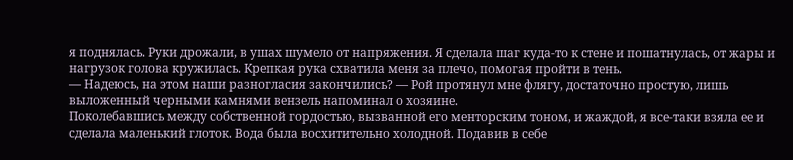я поднялась. Руки дрожали, в ушах шумело от напряжения. Я сделала шаг куда-то к стене и пошатнулась, от жары и нагрузок голова кружилась. Крепкая рука схватила меня за плечо, помогая пройти в тень.
— Надеюсь, на этом наши разногласия закончились? — Рой протянул мне флягу, достаточно простую, лишь выложенный черными камнями вензель напоминал о хозяине.
Поколебавшись между собственной гордостью, вызванной его менторским тоном, и жаждой, я все-таки взяла ее и сделала маленький глоток. Вода была восхитительно холодной. Подавив в себе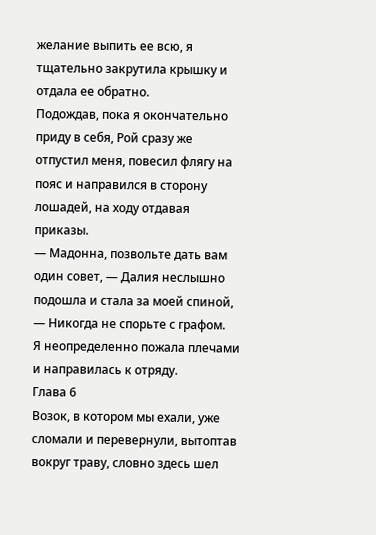желание выпить ее всю, я тщательно закрутила крышку и отдала ее обратно.
Подождав, пока я окончательно приду в себя, Рой сразу же отпустил меня, повесил флягу на пояс и направился в сторону лошадей, на ходу отдавая приказы.
— Мадонна, позвольте дать вам один совет, — Далия неслышно подошла и стала за моей спиной, — Никогда не спорьте с графом.
Я неопределенно пожала плечами и направилась к отряду.
Глава 6
Возок, в котором мы ехали, уже сломали и перевернули, вытоптав вокруг траву, словно здесь шел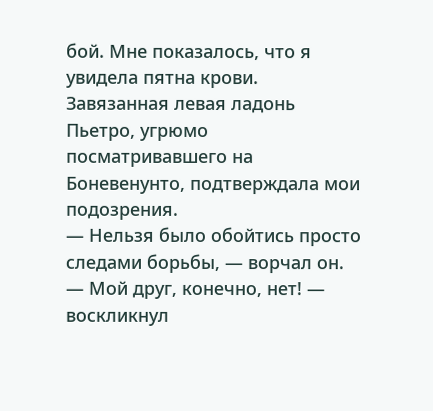бой. Мне показалось, что я увидела пятна крови. Завязанная левая ладонь Пьетро, угрюмо посматривавшего на Боневенунто, подтверждала мои подозрения.
— Нельзя было обойтись просто следами борьбы, — ворчал он.
— Мой друг, конечно, нет! — воскликнул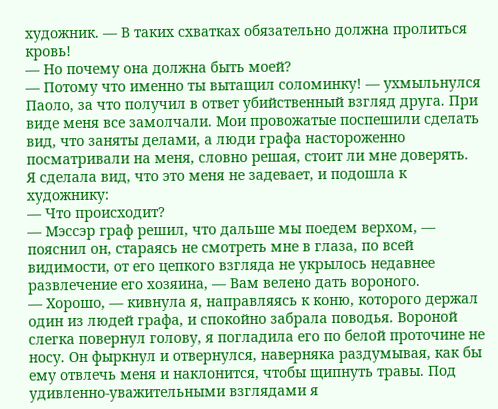художник. — В таких схватках обязательно должна пролиться кровь!
— Но почему она должна быть моей?
— Потому что именно ты вытащил соломинку! — ухмыльнулся Паоло, за что получил в ответ убийственный взгляд друга. При виде меня все замолчали. Мои провожатые поспешили сделать вид, что заняты делами, а люди графа настороженно посматривали на меня, словно решая, стоит ли мне доверять.
Я сделала вид, что это меня не задевает, и подошла к художнику:
— Что происходит?
— Мэссэр граф решил, что дальше мы поедем верхом, — пояснил он, стараясь не смотреть мне в глаза, по всей видимости, от его цепкого взгляда не укрылось недавнее развлечение его хозяина, — Вам велено дать вороного.
— Хорошо, — кивнула я, направляясь к коню, которого держал один из людей графа, и спокойно забрала поводья. Вороной слегка повернул голову, я погладила его по белой проточине не носу. Он фыркнул и отвернулся, наверняка раздумывая, как бы ему отвлечь меня и наклонится, чтобы щипнуть травы. Под удивленно-уважительными взглядами я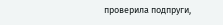проверила подпруги,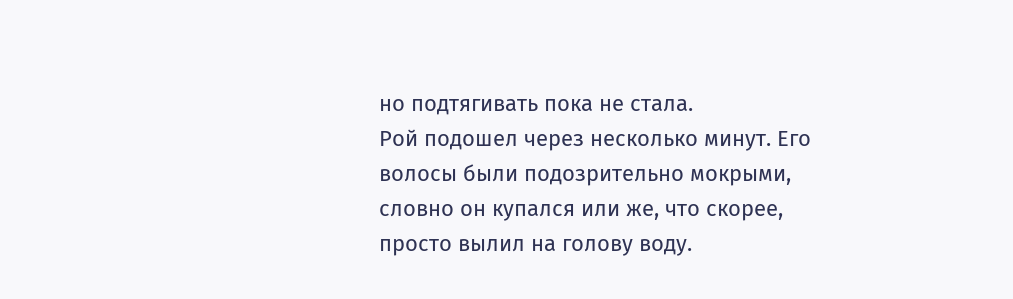но подтягивать пока не стала.
Рой подошел через несколько минут. Его волосы были подозрительно мокрыми, словно он купался или же, что скорее, просто вылил на голову воду.